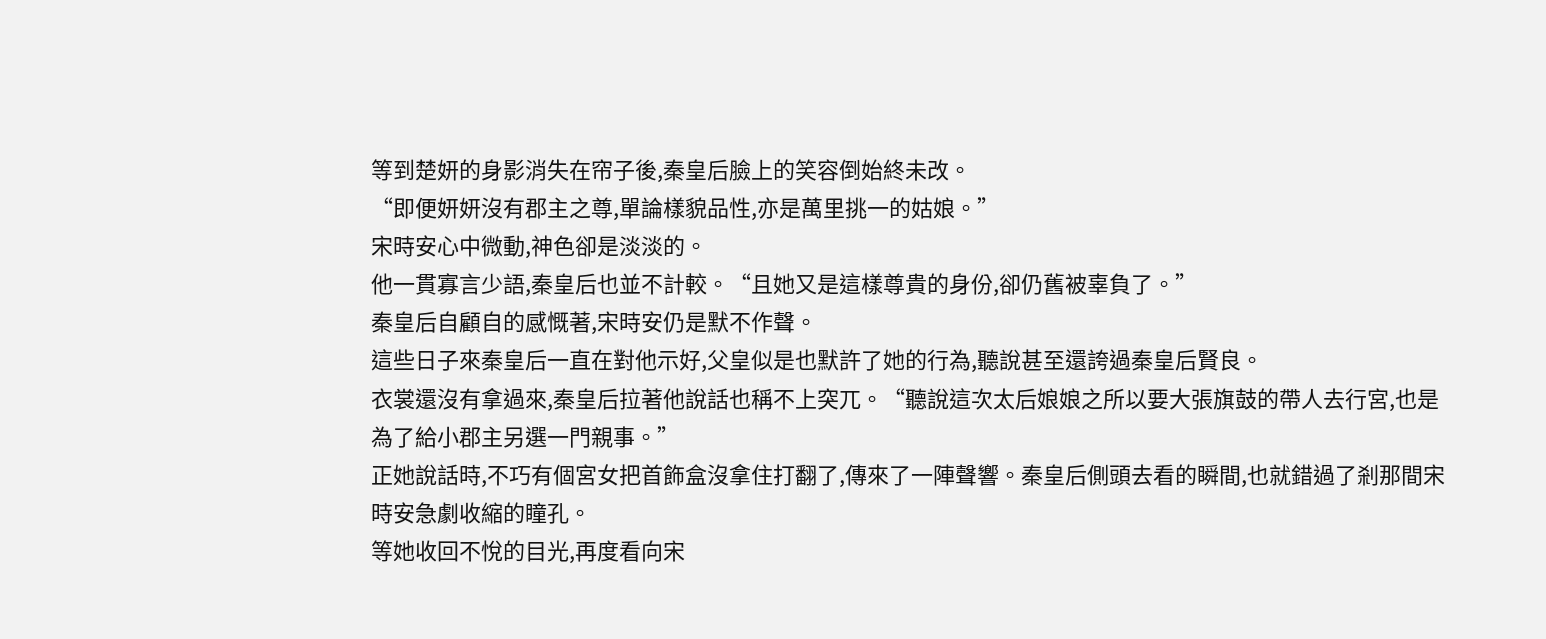等到楚妍的身影消失在帘子後,秦皇后臉上的笑容倒始終未改。
“即便妍妍沒有郡主之尊,單論樣貌品性,亦是萬里挑一的姑娘。”
宋時安心中微動,神色卻是淡淡的。
他一貫寡言少語,秦皇后也並不計較。“且她又是這樣尊貴的身份,卻仍舊被辜負了。”
秦皇后自顧自的感慨著,宋時安仍是默不作聲。
這些日子來秦皇后一直在對他示好,父皇似是也默許了她的行為,聽說甚至還誇過秦皇后賢良。
衣裳還沒有拿過來,秦皇后拉著他說話也稱不上突兀。“聽說這次太后娘娘之所以要大張旗鼓的帶人去行宮,也是為了給小郡主另選一門親事。”
正她說話時,不巧有個宮女把首飾盒沒拿住打翻了,傳來了一陣聲響。秦皇后側頭去看的瞬間,也就錯過了剎那間宋時安急劇收縮的瞳孔。
等她收回不悅的目光,再度看向宋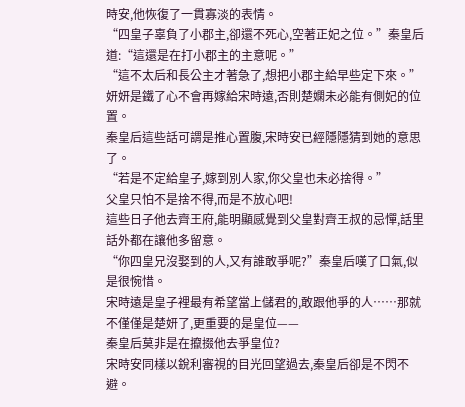時安,他恢復了一貫寡淡的表情。
“四皇子辜負了小郡主,卻還不死心,空著正妃之位。”秦皇后道:“這還是在打小郡主的主意呢。”
“這不太后和長公主才著急了,想把小郡主給早些定下來。”
妍妍是鐵了心不會再嫁給宋時遠,否則楚嫻未必能有側妃的位置。
秦皇后這些話可謂是推心置腹,宋時安已經隱隱猜到她的意思了。
“若是不定給皇子,嫁到別人家,你父皇也未必捨得。”
父皇只怕不是捨不得,而是不放心吧!
這些日子他去齊王府,能明顯感覺到父皇對齊王叔的忌憚,話里話外都在讓他多留意。
“你四皇兄沒娶到的人,又有誰敢爭呢?”秦皇后嘆了口氣,似是很惋惜。
宋時遠是皇子裡最有希望當上儲君的,敢跟他爭的人……那就不僅僅是楚妍了,更重要的是皇位——
秦皇后莫非是在攛掇他去爭皇位?
宋時安同樣以銳利審視的目光回望過去,秦皇后卻是不閃不避。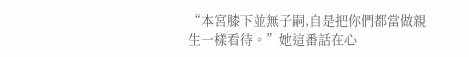“本宮膝下並無子嗣,自是把你們都當做親生一樣看待。”她這番話在心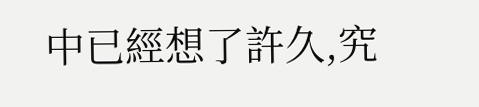中已經想了許久,究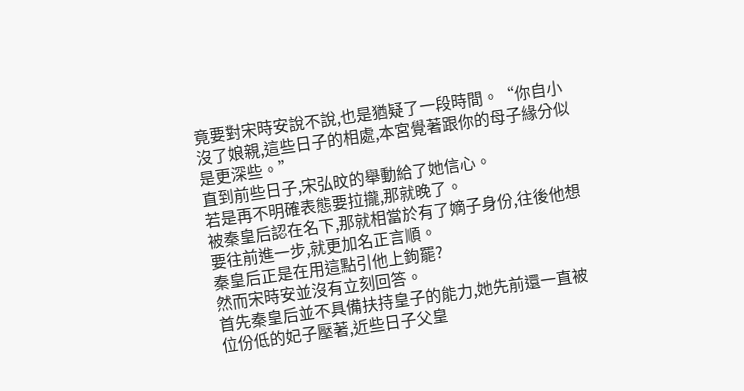竟要對宋時安說不說,也是猶疑了一段時間。“你自小沒了娘親,這些日子的相處,本宮覺著跟你的母子緣分似是更深些。”
直到前些日子,宋弘旼的舉動給了她信心。
若是再不明確表態要拉攏,那就晚了。
被秦皇后認在名下,那就相當於有了嫡子身份,往後他想要往前進一步,就更加名正言順。
秦皇后正是在用這點引他上鉤罷?
然而宋時安並沒有立刻回答。
首先秦皇后並不具備扶持皇子的能力,她先前還一直被位份低的妃子壓著,近些日子父皇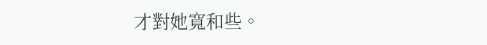才對她寬和些。